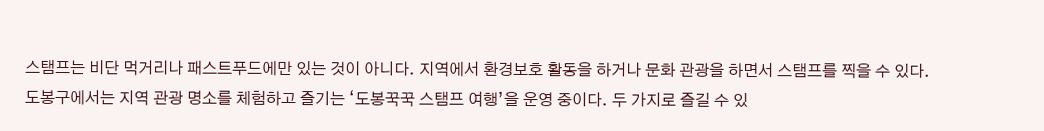스탬프는 비단 먹거리나 패스트푸드에만 있는 것이 아니다. 지역에서 환경보호 활동을 하거나 문화 관광을 하면서 스탬프를 찍을 수 있다.
도봉구에서는 지역 관광 명소를 체험하고 즐기는 ‘도봉꾹꾹 스탬프 여행’을 운영 중이다. 두 가지로 즐길 수 있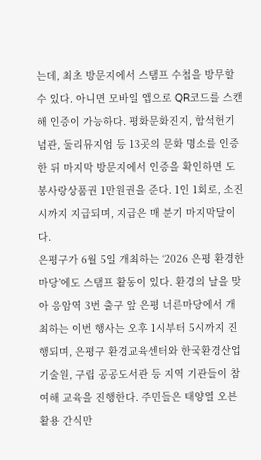는데, 최초 방문지에서 스탬프 수첩을 방무할 수 있다. 아니면 모바일 앱으로 QR코드를 스캔해 인증이 가능하다. 평화문화진지, 함석헌기념관, 둘리뮤지엄 등 13곳의 문화 명소를 인증한 뒤 마지막 방문지에서 인증을 확인하면 도봉사랑상품권 1만원권을 준다. 1인 1회로, 소진시까지 지급되며, 지급은 매 분기 마지막달이다.
은평구가 6월 5일 개최하는 ‘2026 은평 환경한마당’에도 스탬프 활동이 있다. 환경의 날을 맞아 응암역 3번 출구 앞 은평 너른마당에서 개최하는 이번 행사는 오후 1시부터 5시까지 진행되며, 은평구 환경교육센터와 한국환경산업기술원, 구립 공공도서관 등 지역 기관들이 참여해 교육을 진행한다. 주민들은 태양열 오븐 활용 간식만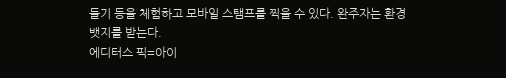들기 등을 체험하고 모바일 스탬프를 찍을 수 있다. 완주자는 환경 뱃지를 받는다.
에디터스 픽=아이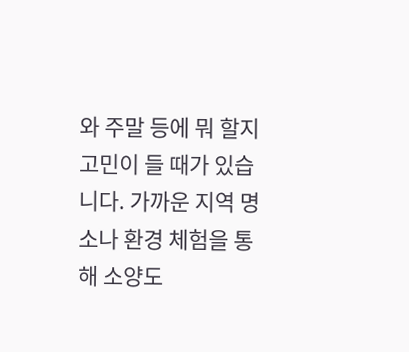와 주말 등에 뭐 할지 고민이 들 때가 있습니다. 가까운 지역 명소나 환경 체험을 통해 소양도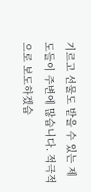기르고 선물도 받을 수 있는 제도들이 주변에 많습니다. 적극적으로 보도하겠습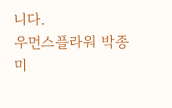니다.
우먼스플라워 박종미